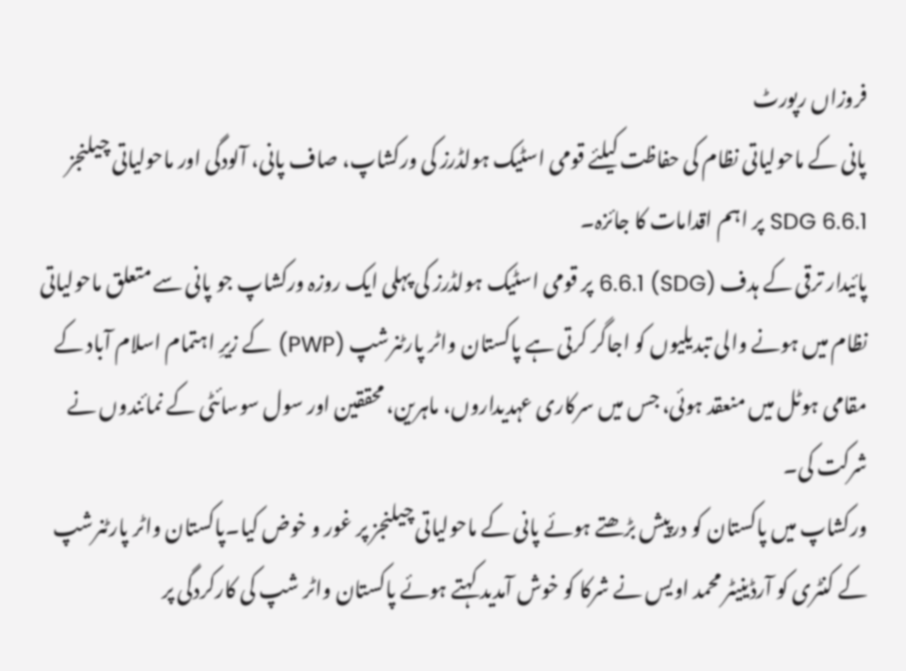فروزاں رپورٹ
پانی کے ماحولیاتی نظام کی حفاظت کیلئے قومی اسٹیک ہولڈرز کی ورکشاپ، صاف پانی، آلودگی اور ماحولیاتی چیلنجز SDG 6.6.1 پر اہم اقدامات کا جائزہ۔
پائیدار ترقی کے ہدف (SDG) 6.6.1 پر قومی اسٹیک ہولڈرز کی پہلی ایک روزہ ورکشاپ جو پانی سے متعلق ماحولیاتی نظام میں ہونے والی تبدیلیوں کو اجاگر کرتی ہے پاکستان واٹر پارٹنرشپ (PWP) کے زیرِ اہتمام اسلام آباد کے مقامی ہوٹل میں منعقد ہوئی، جس میں سرکاری عہدیداروں، ماہرین، محققین اور سول سوسائٹی کے نمائندوں نے شرکت کی۔
ورکشاپ میں پاکستان کو درپیش بڑھتے ہوئے پانی کے ماحولیاتی چیلنجز پر غور و خوض کیا۔پاکستان واٹر پارٹنرشپ کے کنٹری کو آرڈینیٹر محمد اویس نے شرکا کو خوش آمدید کہتے ہوئے پاکستان واٹر شپ کی کارکردگی پر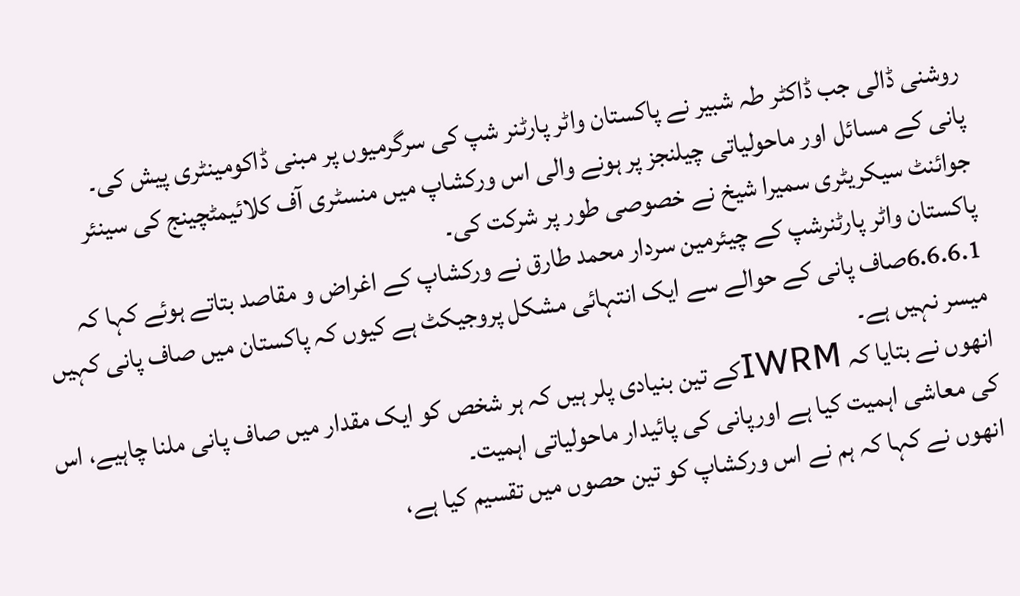روشنی ڈالی جب ڈاکٹر طہ شبیر نے پاکستان واٹر پارٹنر شپ کی سرگرمیوں پر مبنی ڈاکومینٹری پیش کی۔
پانی کے مسائل اور ماحولیاتی چیلنجز پر ہونے والی اس ورکشاپ میں منسٹری آف کلائیمٹچینج کی سینئر جوائنٹ سیکریٹری سمیرا شیخ نے خصوصی طور پر شرکت کی۔
پاکستان واٹر پارٹنرشپ کے چیئرمین سردار محمد طارق نے ورکشاپ کے اغراض و مقاصد بتاتے ہوئے کہا کہ 6.6.6.1صاف پانی کے حوالے سے ایک انتہائی مشکل پروجیکٹ ہے کیوں کہ پاکستان میں صاف پانی کہیں میسر نہیں ہے۔
انھوں نے بتایا کہ IWRMکے تین بنیادی پلر ہیں کہ ہر شخص کو ایک مقدار میں صاف پانی ملنا چاہیے، اس کی معاشی اہمیت کیا ہے اورپانی کی پائیدار ماحولیاتی اہمیت۔
انھوں نے کہا کہ ہم نے اس ورکشاپ کو تین حصوں میں تقسیم کیا ہے،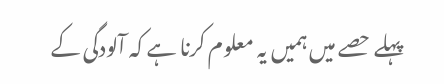پہلے حصے میں ہمیں یہ معلوم کرنا ہے کہ آلودگی کے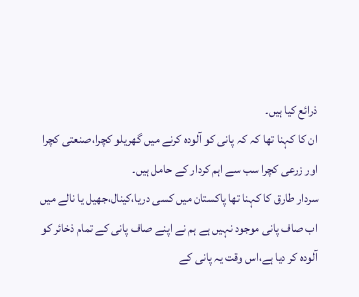ذرائع کیا ہیں۔
ان کا کہنا تھا کہ کہ پانی کو آلودہ کرنے میں گھریلو کچرا،صنعتی کچرا اور زرعی کچرا سب سے اہم کردار کے حامل ہیں۔
سردار طارق کا کہنا تھا پاکستان میں کسی دریا،کینال،جھیل یا نالے میں اب صاف پانی موجود نہیں ہے ہم نے اپنے صاف پانی کے تمام ذخائر کو آلودہ کر دیا ہے،اس وقت یہ پانی کے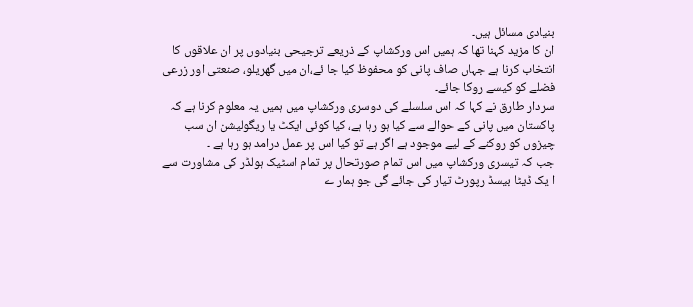بنیادی مسائل ہیں۔
ان کا مزید کہنا تھا کہ ہمیں اس ورکشاپ کے ذریعے ترجیحی بنیادوں پر ان علاقوں کا انتخاب کرنا ہے جہاں صاف پانی کو محفوظ کیا جا ئے،ان میں گھریلو، صنعتی اور زرعی فضلے کو کیسے روکا جائے۔
سردار طارق نے کہا کہ اس سلسلے کی دوسری ورکشاپ میں ہمیں یہ معلوم کرنا ہے کہ پاکستان میں پانی کے حوالے سے کیا ہو رہا ہے، کیا کوئی ایکٹ یا ریگولیشن ان سب چیزوں کو روکنے کے لیے موجود ہے اگر ہے تو کیا اس پر عمل درامد ہو رہا ہے ۔
جب کہ تیسری ورکشاپ میں اس تمام صورتحال پر تمام اسٹیک ہولڈر کی مشاورت سے ا یک ڈیٹا بیسڈ رپورٹ تیار کی جائے گی جو ہمار ے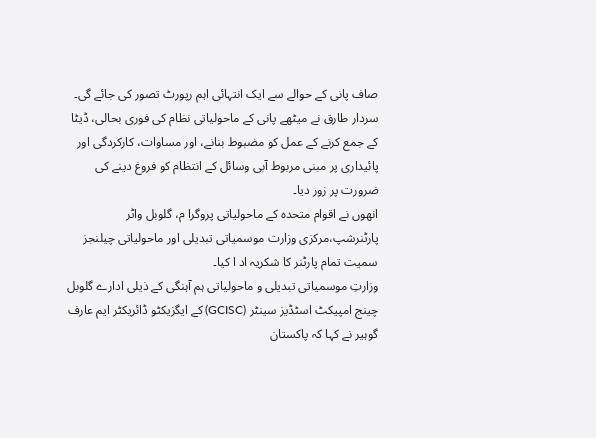صاف پانی کے حوالے سے ایک انتہائی اہم رپورٹ تصور کی جائے گی۔
سردار طارق نے میٹھے پانی کے ماحولیاتی نظام کی فوری بحالی، ڈیٹا کے جمع کرنے کے عمل کو مضبوط بنانے، اور مساوات، کارکردگی اور پائیداری پر مبنی مربوط آبی وسائل کے انتظام کو فروغ دینے کی ضرورت پر زور دیا۔
انھوں نے اقوام متحدہ کے ماحولیاتی پروگرا م، گلوبل واٹر پارٹنرشپ،مرکزی وزارت موسمیاتی تبدیلی اور ماحولیاتی چیلنجز سمیت تمام پارٹنر کا شکریہ اد ا کیا۔
وزارتِ موسمیاتی تبدیلی و ماحولیاتی ہم آہنگی کے ذیلی ادارے گلوبل چینج امپیکٹ اسٹڈیز سینٹر (GCISC) کے ایگزیکٹو ڈائریکٹر ایم عارف گوہیر نے کہا کہ پاکستان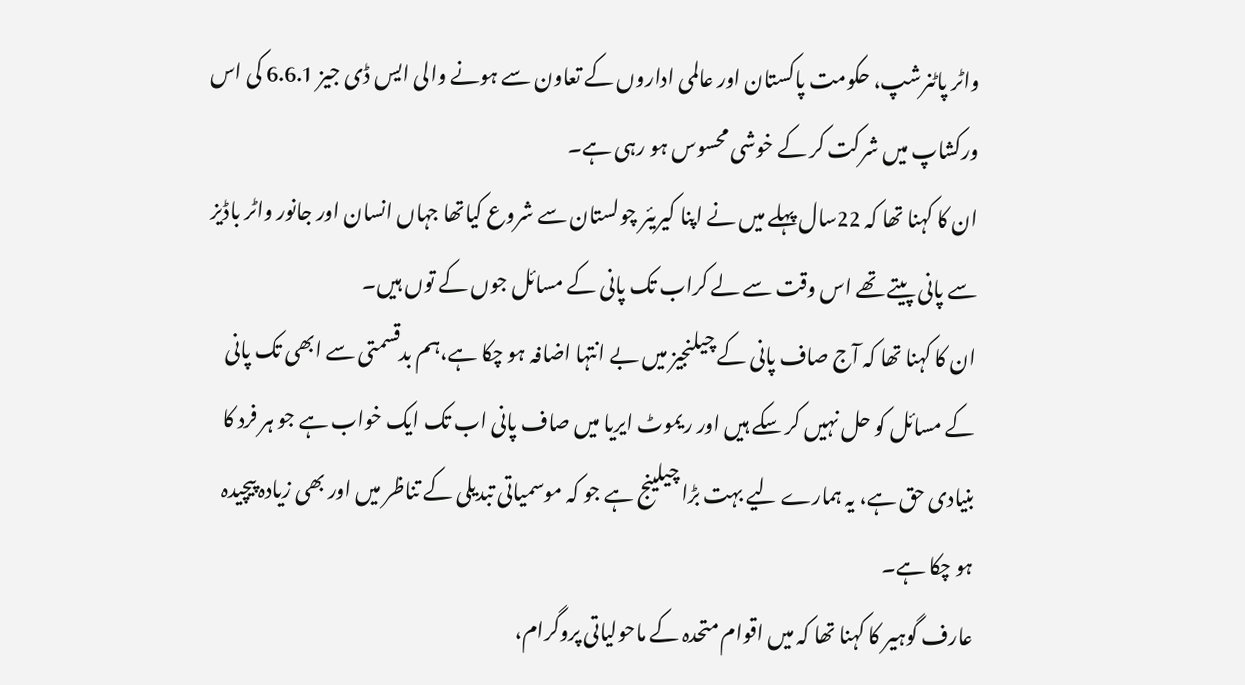واٹر پاٹنرشپ، حکومت پاکستان اور عالمی اداروں کے تعاون سے ہونے والی ایس ڈی جیز 6.6.1 کی اس ورکشاپ میں شرکت کر کے خوشی محسوس ہو رہی ہے۔
ان کا کہنا تھا کہ 22سال پہلے میں نے اپنا کیریئر چولستان سے شروع کیاتھا جہاں انسان اور جانور واٹر باڈیز سے پانی پیتے تھے اس وقت سے لے کراب تک پانی کے مسائل جوں کے توں ہیں۔
ان کا کہنا تھا کہ آج صاف پانی کے چیلنجیز میں بے انتہا اضافہ ہو چکا ہے،ہم بدقسمتی سے ابھی تک پانی کے مسائل کو حل نہیں کر سکے ہیں اور ریموٹ ایریا میں صاف پانی اب تک ایک خواب ہے جو ہر فرد کا بنیادی حق ہے، یہ ہمارے لیے بہت بڑا چیلینج ہے جو کہ موسمیاتی تبدیلی کے تناظر میں اور بھی زیادہ پیچیدہ ہو چکا ہے۔
عارف گوہیر کا کہنا تھا کہ میں اقوام متحدہ کے ماحولیاتی پروگرام،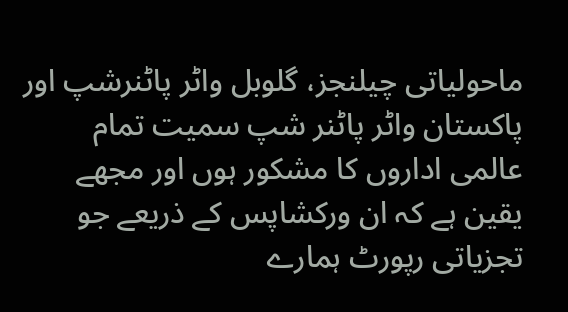ماحولیاتی چیلنجز، گلوبل واٹر پاٹنرشپ اور پاکستان واٹر پاٹنر شپ سمیت تمام عالمی اداروں کا مشکور ہوں اور مجھے یقین ہے کہ ان ورکشاپس کے ذریعے جو تجزیاتی رپورٹ ہمارے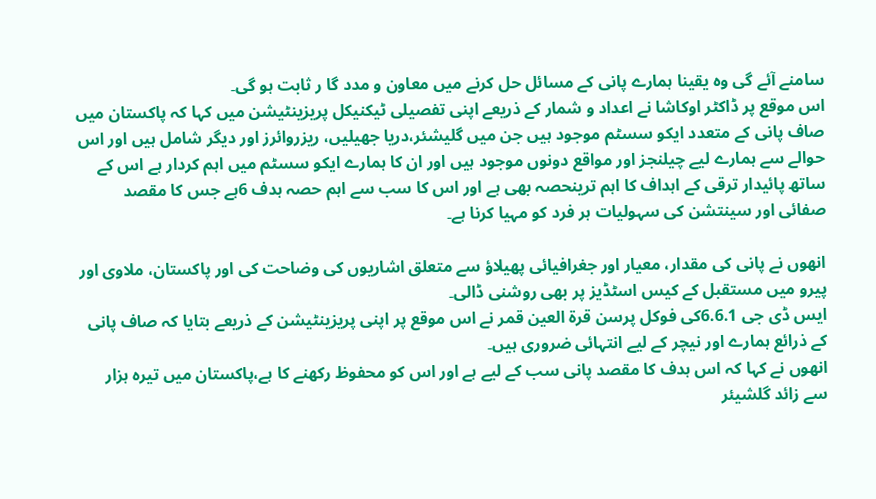سامنے آئے گی وہ یقینا ہمارے پانی کے مسائل حل کرنے میں معاون و مدد گا ر ثابت ہو گی۔
اس موقع پر ڈاکٹر اوکاشا نے اعداد و شمار کے ذریعے اپنی تفصیلی ٹیکنیکل پریزینٹیشن میں کہا کہ پاکستان میں صاف پانی کے متعدد ایکو سسٹم موجود ہیں جن میں گلیشئر،دریا جھیلیں، ریزروائرز اور دیگر شامل ہیں اور اس حوالے سے ہمارے لیے چیلنجز اور مواقع دونوں موجود ہیں اور ان کا ہمارے ایکو سسٹم میں اہم کردار ہے اس کے ساتھ پائیدار ترقی کے اہداف کا اہم ترینحصہ بھی ہے اور اس کا سب سے اہم حصہ ہدف 6ہے جس کا مقصد صفائی اور سینتشن کی سہولیات ہر فرد کو مہیا کرنا ہے۔

انھوں نے پانی کی مقدار، معیار اور جغرافیائی پھیلاؤ سے متعلق اشاریوں کی وضاحت کی اور پاکستان، ملاوی اور پیرو میں مستقبل کے کیس اسٹڈیز پر بھی روشنی ڈالی۔
ایس ڈی جی 6.6.1کی فوکل پرسن قرۃ العین قمر نے اس موقع پر اپنی پریزینٹیشن کے ذریعے بتایا کہ صاف پانی کے ذرائع ہمارے اور نیچر کے لیے انتہائی ضروری ہیں۔
انھوں نے کہا کہ اس ہدف کا مقصد پانی سب کے لیے ہے اور اس کو محفوظ رکھنے کا ہے،پاکستان میں تیرہ ہزار سے زائد گلشیئر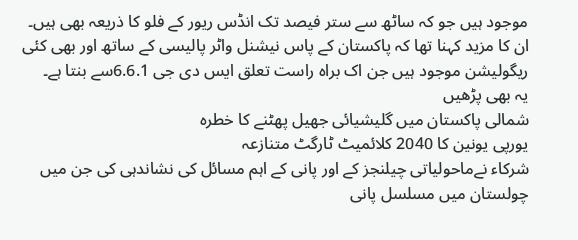موجود ہیں جو کہ ساٹھ سے ستر فیصد تک انڈس ریور کے فلو کا ذریعہ بھی ہیں۔
ان کا مزید کہنا تھا کہ پاکستان کے پاس نیشنل واٹر پالیسی کے ساتھ اور بھی کئی ریگولیشن موجود ہیں جن اک براہ راست تعلق ایس دی جی 6.6.1سے بنتا ہے۔
یہ بھی پڑھیں
شمالی پاکستان میں گلیشیائی جھیل پھٹنے کا خطرہ
یورپی یونین کا 2040 کلائمیٹ ٹارگٹ متنازعہ
شرکاء نےماحولیاتی چیلنجز کے اور پانی کے اہم مسائل کی نشاندہی کی جن میں چولستان میں مسلسل پانی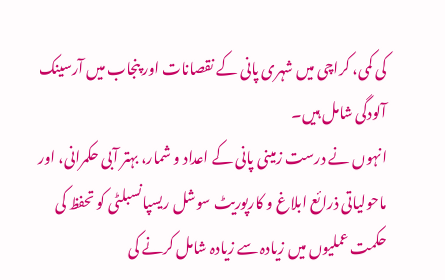کی کمی، کراچی میں شہری پانی کے نقصانات اور پنجاب میں آرسینک آلودگی شامل ہیں۔
انہوں نے درست زمینی پانی کے اعداد و شمار، بہتر آبی حکمرانی، اور ماحولیاتی ذرائع ابلاغ و کارپوریٹ سوشل ریسپانسبلٹی کو تحفظ کی حکمت عملیوں میں زیادہ سے زیادہ شامل کرنے کی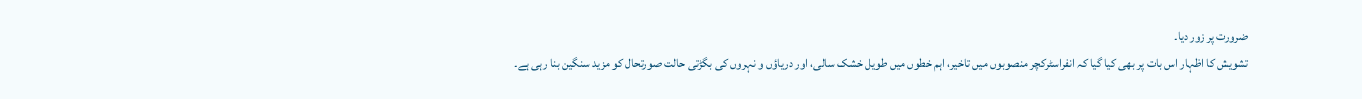ضرورت پر زور دیا۔
تشویش کا اظہار اس بات پر بھی کیا گیا کہ انفراسٹرکچر منصوبوں میں تاخیر، اہم خطوں میں طویل خشک سالی، اور دریاؤں و نہروں کی بگڑتی حالت صورتحال کو مزید سنگین بنا رہی ہے۔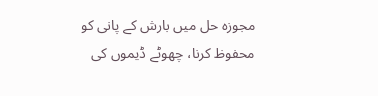مجوزہ حل میں بارش کے پانی کو محفوظ کرنا، چھوٹے ڈیموں کی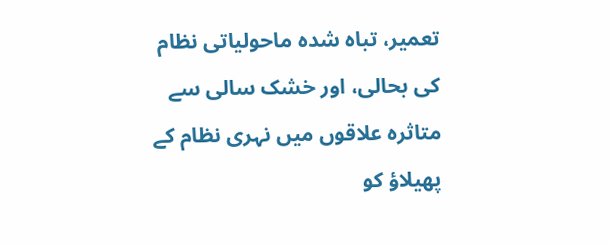تعمیر، تباہ شدہ ماحولیاتی نظام کی بحالی، اور خشک سالی سے متاثرہ علاقوں میں نہری نظام کے پھیلاؤ کو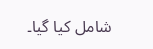شامل کیا گیا۔